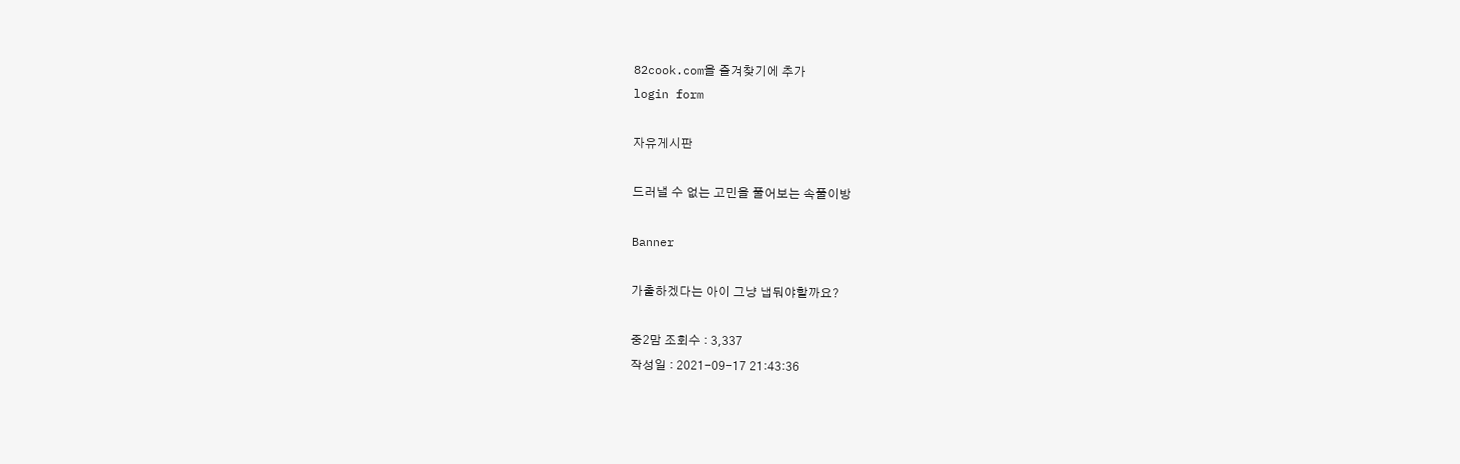82cook.com을 즐겨찾기에 추가
login form

자유게시판

드러낼 수 없는 고민을 풀어보는 속풀이방

Banner

가출하겠다는 아이 그냥 냅둬야할까요?

중2맘 조회수 : 3,337
작성일 : 2021-09-17 21:43:36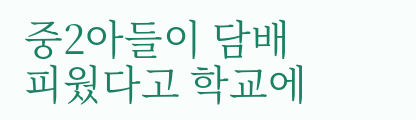중2아들이 담배 피웠다고 학교에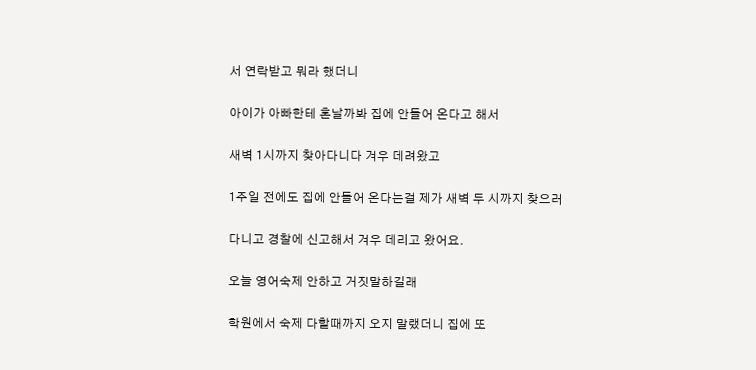서 연락받고 뭐라 했더니

아이가 아빠한테 혼날까봐 집에 안들어 온다고 해서

새벽 1시까지 찾아다니다 겨우 데려왔고

1주일 전에도 집에 안들어 온다는걸 제가 새벽 두 시까지 찾으러

다니고 경찰에 신고해서 겨우 데리고 왔어요.

오늘 영어숙제 안하고 거짓말하길래

학원에서 숙제 다할때까지 오지 말랬더니 집에 또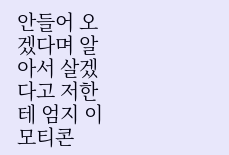안들어 오겠다며 알아서 살겠다고 저한테 엄지 이모티콘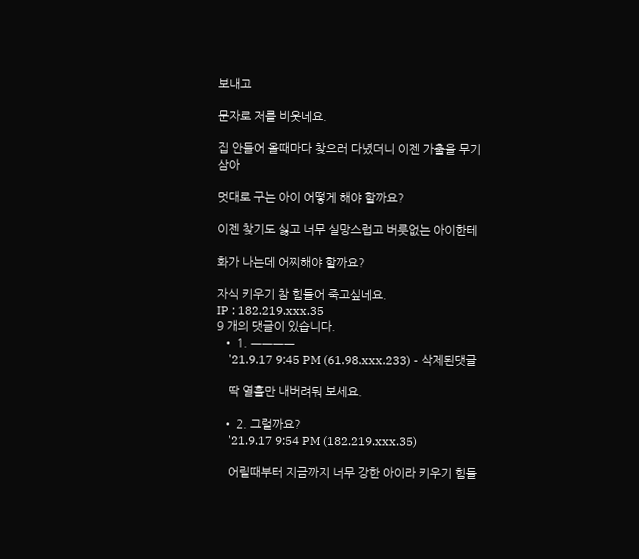보내고

문자로 저를 비웃네요.

집 안들어 올때마다 찾으러 다녔더니 이젠 가출을 무기삼아

멋대로 구는 아이 어떻게 해야 할까요?

이젠 찾기도 싫고 너무 실망스럽고 버릇없는 아이한테

화가 나는데 어찌해야 할까요?

자식 키우기 참 힘들어 죽고싶네요.
IP : 182.219.xxx.35
9 개의 댓글이 있습니다.
  • 1. ㅡㅡㅡㅡ
    '21.9.17 9:45 PM (61.98.xxx.233) - 삭제된댓글

    딱 열흘만 내버려둬 보세요.

  • 2. 그럴까요?
    '21.9.17 9:54 PM (182.219.xxx.35)

    어릴때부터 지금까지 너무 강한 아이라 키우기 힘들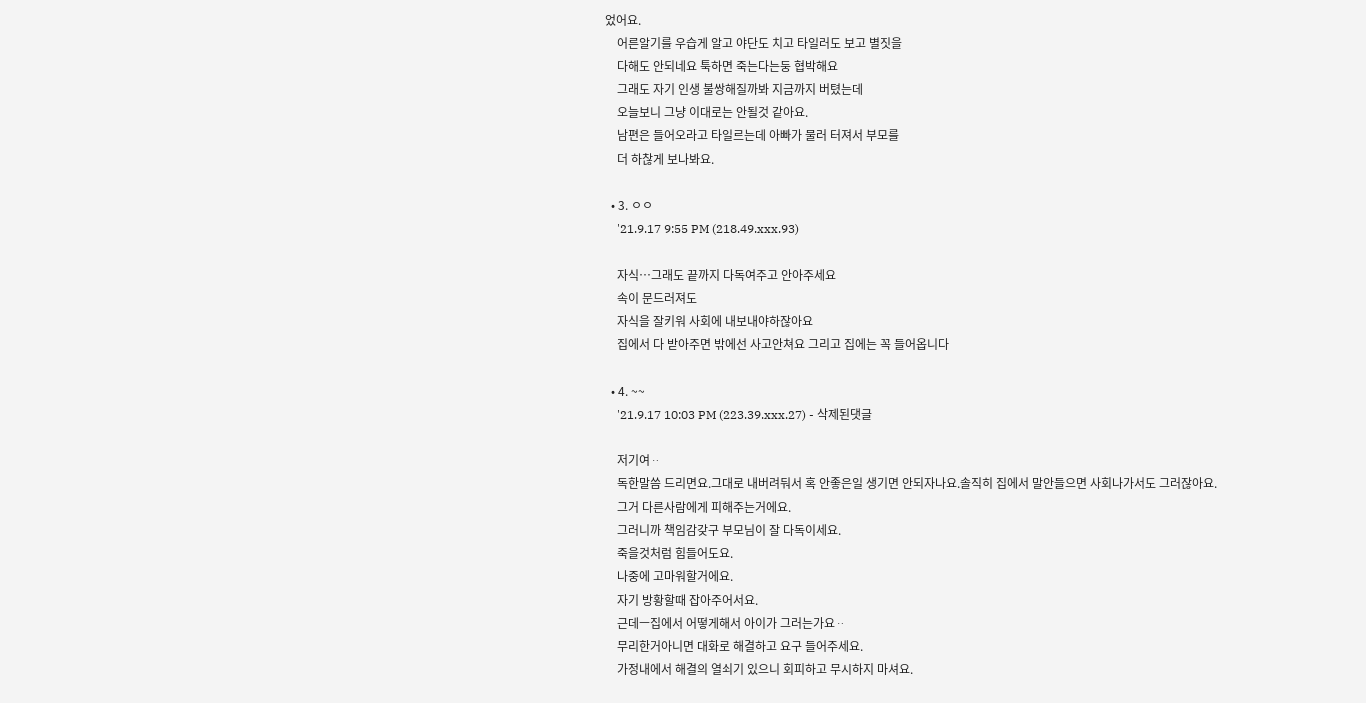었어요.
    어른알기를 우습게 알고 야단도 치고 타일러도 보고 별짓을
    다해도 안되네요 툭하면 죽는다는둥 협박해요
    그래도 자기 인생 불쌍해질까봐 지금까지 버텼는데
    오늘보니 그냥 이대로는 안될것 같아요.
    남편은 들어오라고 타일르는데 아빠가 물러 터져서 부모를
    더 하찮게 보나봐요.

  • 3. ㅇㅇ
    '21.9.17 9:55 PM (218.49.xxx.93)

    자식…그래도 끝까지 다독여주고 안아주세요
    속이 문드러져도
    자식을 잘키워 사회에 내보내야하잖아요
    집에서 다 받아주면 밖에선 사고안쳐요 그리고 집에는 꼭 들어옵니다

  • 4. ~~
    '21.9.17 10:03 PM (223.39.xxx.27) - 삭제된댓글

    저기여ᆢ
    독한말씀 드리면요.그대로 내버려둬서 혹 안좋은일 생기면 안되자나요.솔직히 집에서 말안들으면 사회나가서도 그러잖아요.
    그거 다른사람에게 피해주는거에요.
    그러니까 책임감갖구 부모님이 잘 다독이세요.
    죽을것처럼 힘들어도요.
    나중에 고마워할거에요.
    자기 방황할때 잡아주어서요.
    근데ㅡ집에서 어떻게해서 아이가 그러는가요ᆢ
    무리한거아니면 대화로 해결하고 요구 들어주세요.
    가정내에서 해결의 열쇠기 있으니 회피하고 무시하지 마셔요.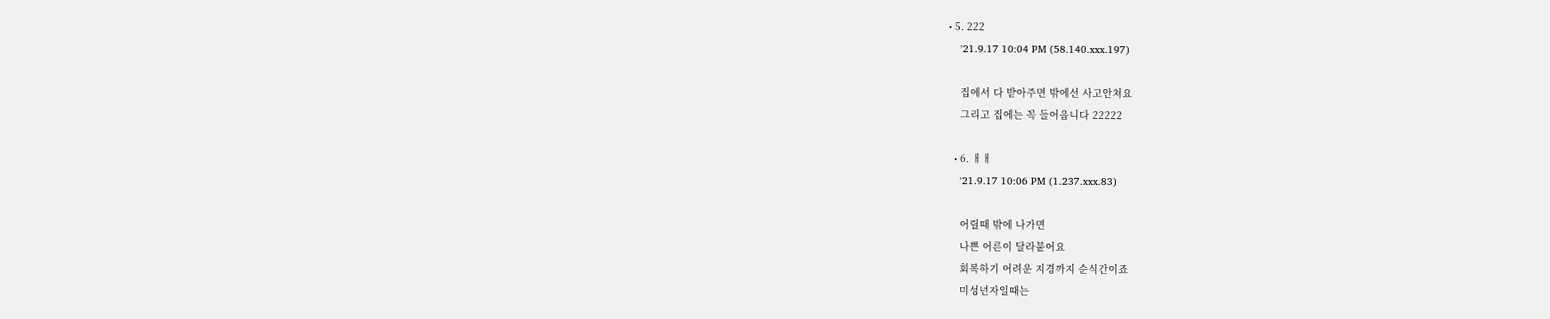• 5. 222
    '21.9.17 10:04 PM (58.140.xxx.197)

    집에서 다 받아주면 밖에선 사고안쳐요
    그리고 집에는 꼭 들어옵니다 22222

  • 6. ㅐㅐ
    '21.9.17 10:06 PM (1.237.xxx.83)

    어릴때 밖에 나가면
    나쁜 어른이 달라붙어요
    회복하기 어려운 지경까지 순식간이죠
    미성년자일때는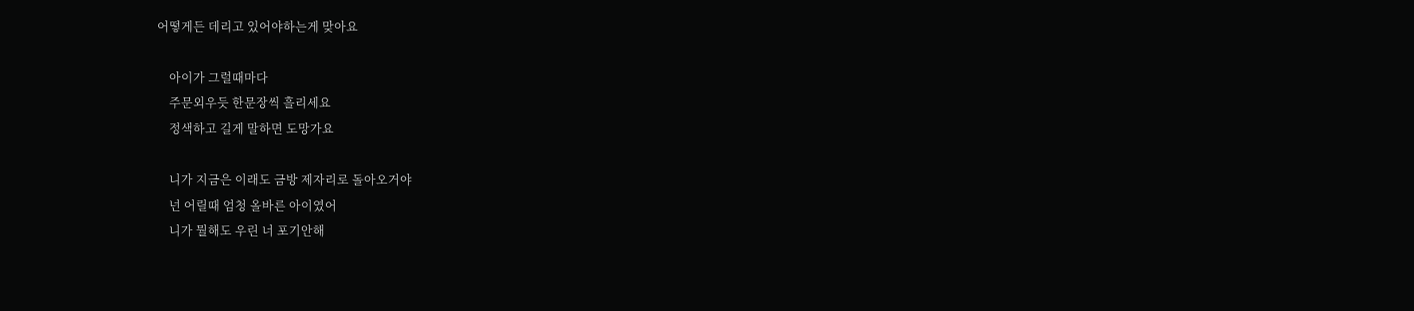어떻게든 데리고 있어야하는게 맞아요

    아이가 그럴때마다
    주문외우듯 한문장씩 흘리세요
    정색하고 길게 말하면 도망가요

    니가 지금은 이래도 금방 제자리로 돌아오거야
    넌 어릴때 엄청 올바른 아이였어
    니가 뭘해도 우린 너 포기안해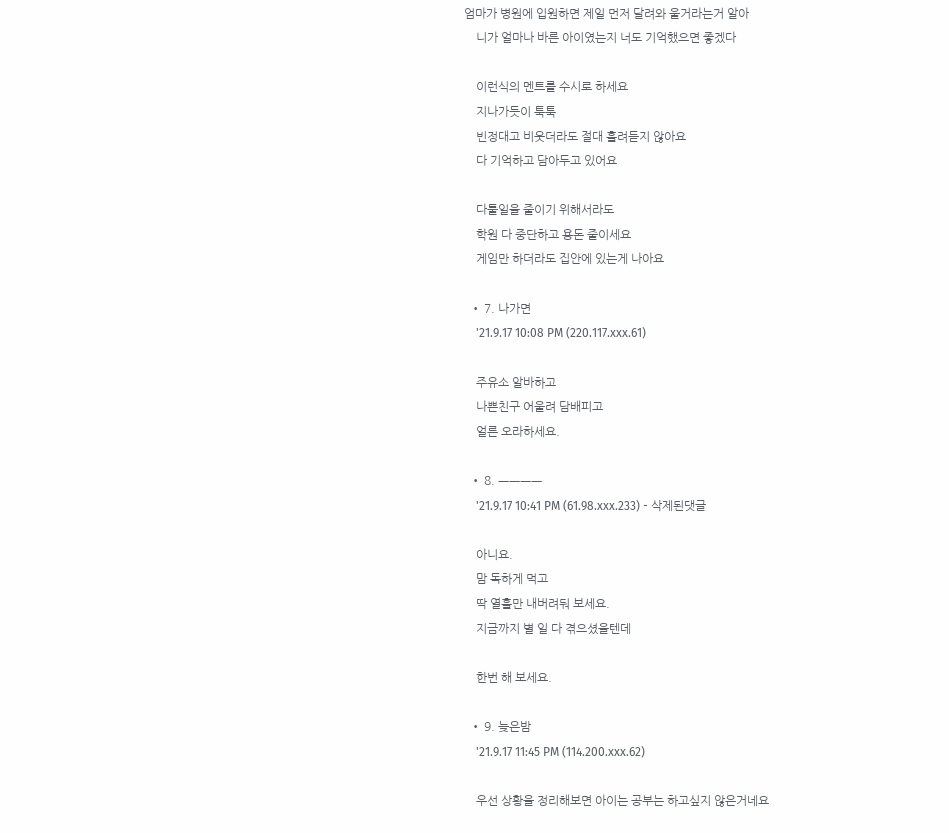엄마가 병원에 입원하면 제일 먼저 달려와 울거라는거 알아
    니가 얼마나 바른 아이였는지 너도 기억했으면 좋겠다

    이런식의 멘트를 수시로 하세요
    지나가듯이 툭툭
    빈정대고 비웃더라도 절대 흘려듣지 않아요
    다 기억하고 담아두고 있어요

    다툴일을 줄이기 위해서라도
    학원 다 중단하고 용돈 줄이세요
    게임만 하더라도 집안에 있는게 나아요

  • 7. 나가면
    '21.9.17 10:08 PM (220.117.xxx.61)

    주유소 알바하고
    나쁜친구 어울려 담배피고
    얼른 오라하세요.

  • 8. ㅡㅡㅡㅡ
    '21.9.17 10:41 PM (61.98.xxx.233) - 삭제된댓글

    아니요.
    맘 독하게 먹고
    딱 열흘만 내버려둬 보세요.
    지금까지 별 일 다 겪으셨을텐데

    한번 해 보세요.

  • 9. 늦은밤
    '21.9.17 11:45 PM (114.200.xxx.62)

    우선 상황을 정리해보면 아이는 공부는 하고싶지 않은거네요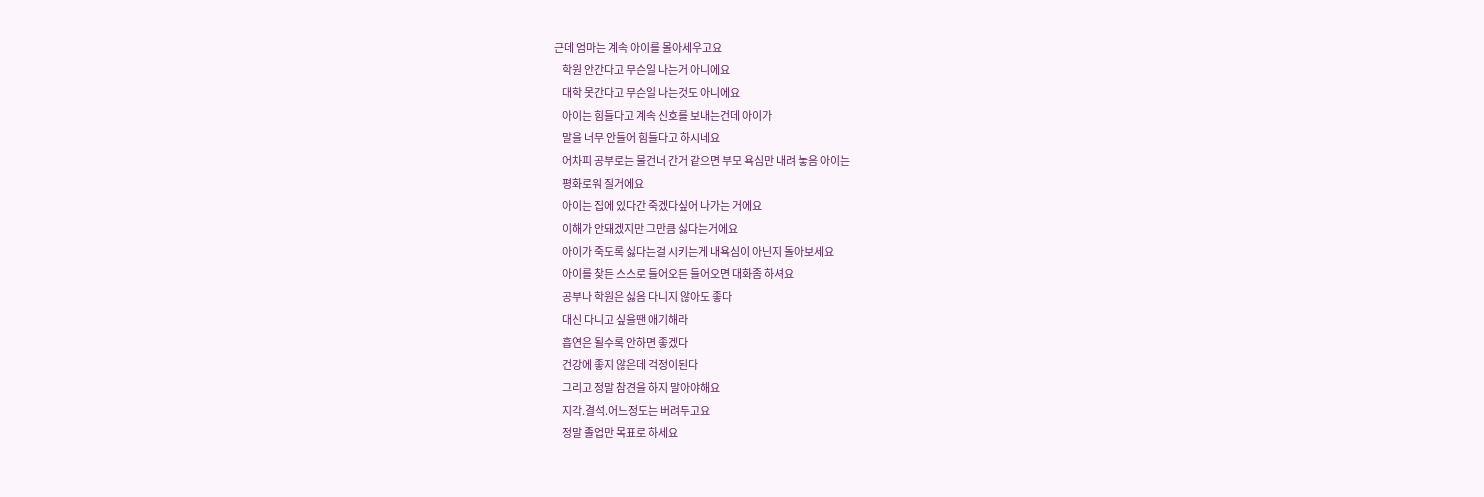근데 엄마는 계속 아이를 몰아세우고요
    학원 안간다고 무슨일 나는거 아니에요
    대학 못간다고 무슨일 나는것도 아니에요
    아이는 힘들다고 계속 신호를 보내는건데 아이가
    말을 너무 안들어 힘들다고 하시네요
    어차피 공부로는 물건너 간거 같으면 부모 욕심만 내려 놓음 아이는
    평화로워 질거에요
    아이는 집에 있다간 죽겠다싶어 나가는 거에요
    이해가 안돼겠지만 그만큼 싫다는거에요
    아이가 죽도록 싫다는걸 시키는게 내욕심이 아닌지 돌아보세요
    아이를 찾든 스스로 들어오든 들어오면 대화좀 하셔요
    공부나 학원은 싫음 다니지 않아도 좋다
    대신 다니고 싶을땐 애기해라
    흡연은 될수록 안하면 좋겠다
    건강에 좋지 않은데 걱정이된다
    그리고 정말 참견을 하지 말아야해요
    지각.결석.어느정도는 버려두고요
    정말 졸업만 목표로 하세요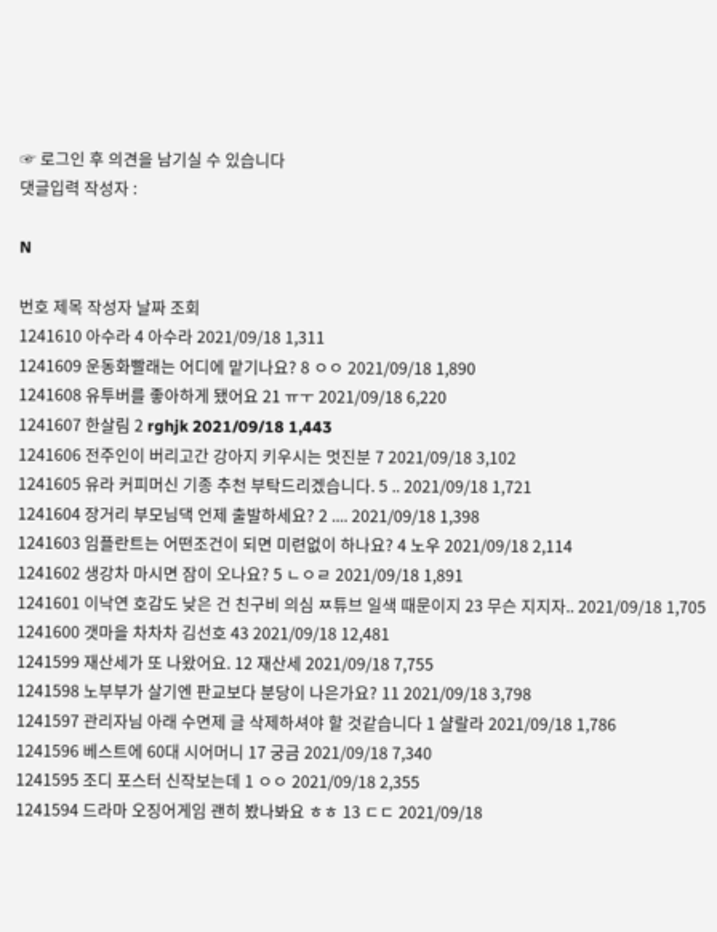☞ 로그인 후 의견을 남기실 수 있습니다
댓글입력 작성자 :

N

번호 제목 작성자 날짜 조회
1241610 아수라 4 아수라 2021/09/18 1,311
1241609 운동화빨래는 어디에 맡기나요? 8 ㅇㅇ 2021/09/18 1,890
1241608 유투버를 좋아하게 됐어요 21 ㅠㅜ 2021/09/18 6,220
1241607 한살림 2 rghjk 2021/09/18 1,443
1241606 전주인이 버리고간 강아지 키우시는 멋진분 7 2021/09/18 3,102
1241605 유라 커피머신 기종 추천 부탁드리겠습니다. 5 .. 2021/09/18 1,721
1241604 장거리 부모님댁 언제 출발하세요? 2 .... 2021/09/18 1,398
1241603 임플란트는 어떤조건이 되면 미련없이 하나요? 4 노우 2021/09/18 2,114
1241602 생강차 마시면 잠이 오나요? 5 ㄴㅇㄹ 2021/09/18 1,891
1241601 이낙연 호감도 낮은 건 친구비 의심 ㅉ튜브 일색 때문이지 23 무슨 지지자.. 2021/09/18 1,705
1241600 갯마을 차차차 김선호 43 2021/09/18 12,481
1241599 재산세가 또 나왔어요. 12 재산세 2021/09/18 7,755
1241598 노부부가 살기엔 판교보다 분당이 나은가요? 11 2021/09/18 3,798
1241597 관리자님 아래 수면제 글 삭제하셔야 할 것같습니다 1 샬랄라 2021/09/18 1,786
1241596 베스트에 60대 시어머니 17 궁금 2021/09/18 7,340
1241595 조디 포스터 신작보는데 1 ㅇㅇ 2021/09/18 2,355
1241594 드라마 오징어게임 괜히 봤나봐요 ㅎㅎ 13 ㄷㄷ 2021/09/18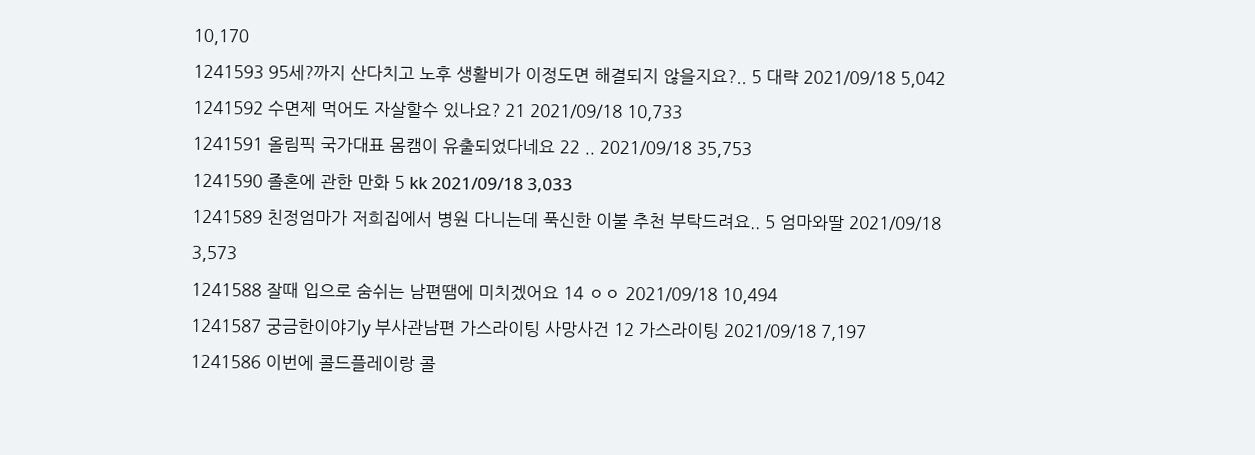10,170
1241593 95세?까지 산다치고 노후 생활비가 이정도면 해결되지 않을지요?.. 5 대략 2021/09/18 5,042
1241592 수면제 먹어도 자살할수 있나요? 21 2021/09/18 10,733
1241591 올림픽 국가대표 몸캠이 유출되었다네요 22 .. 2021/09/18 35,753
1241590 졸혼에 관한 만화 5 kk 2021/09/18 3,033
1241589 친정엄마가 저희집에서 병원 다니는데 푹신한 이불 추천 부탁드려요.. 5 엄마와딸 2021/09/18 3,573
1241588 잘때 입으로 숨쉬는 남편땜에 미치겠어요 14 ㅇㅇ 2021/09/18 10,494
1241587 궁금한이야기y 부사관남편 가스라이팅 사망사건 12 가스라이팅 2021/09/18 7,197
1241586 이번에 콜드플레이랑 콜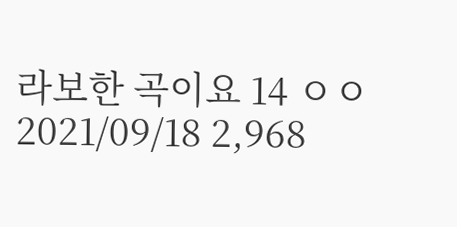라보한 곡이요 14 ㅇㅇ 2021/09/18 2,968